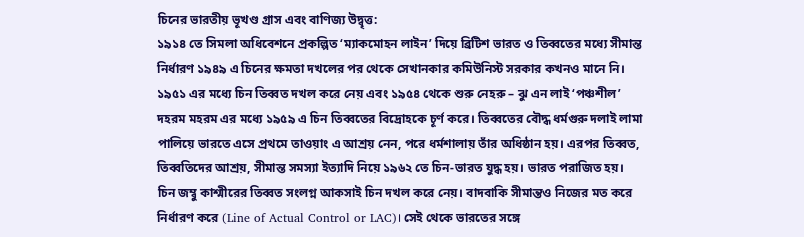চিনের ভারতীয় ভূখণ্ড গ্রাস এবং বাণিজ্য উদ্বৃত্ত:
১৯১৪ তে সিমলা অধিবেশনে প্রকল্পিত ‘ম্যাকমোহন লাইন’ দিয়ে ব্রিটিশ ভারত ও তিব্বতের মধ্যে সীমান্ত নির্ধারণ ১৯৪৯ এ চিনের ক্ষমতা দখলের পর থেকে সেখানকার কমিউনিস্ট সরকার কখনও মানে নি। ১৯৫১ এর মধ্যে চিন তিব্বত দখল করে নেয় এবং ১৯৫৪ থেকে শুরু নেহরু – ঝু এন লাই ‘পঞ্চশীল’ দহরম মহরম এর মধ্যে ১৯৫৯ এ চিন তিব্বতের বিদ্রোহকে চূর্ণ করে। তিব্বতের বৌদ্ধ ধর্মগুরু দলাই লামা পালিয়ে ভারতে এসে প্রথমে তাওয়াং এ আশ্রয় নেন, পরে ধর্মশালায় তাঁর অধিষ্ঠান হয়। এরপর তিব্বত, তিব্বতিদের আশ্রয়, সীমান্ত সমস্যা ইত্যাদি নিয়ে ১৯৬২ তে চিন-ভারত যুদ্ধ হয়। ভারত পরাজিত হয়। চিন জম্বু কাশ্মীরের তিব্বত সংলগ্ন আকসাই চিন দখল করে নেয়। বাদবাকি সীমান্তও নিজের মত করে নির্ধারণ করে (Line of Actual Control or LAC)। সেই থেকে ভারতের সঙ্গে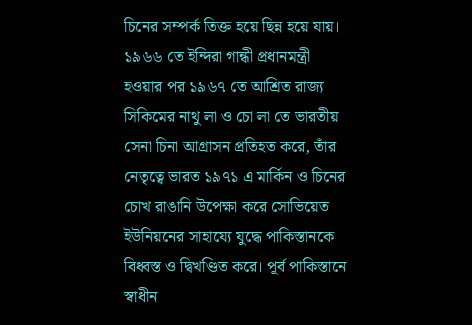চিনের সম্পর্ক তিক্ত হয়ে ছিন্ন হয়ে যায়।
১৯৬৬ তে ইন্দিরা গান্ধী প্রধানমন্ত্রী হওয়ার পর ১৯৬৭ তে আশ্রিত রাজ্য সিকিমের নাথু লা ও চো লা তে ভারতীয় সেনা চিনা আগ্রাসন প্রতিহত করে, তাঁর নেতৃত্বে ভারত ১৯৭১ এ মার্কিন ও চিনের চোখ রাঙানি উপেক্ষা করে সোভিয়েত ইউনিয়নের সাহায্যে যুদ্ধে পাকিস্তানকে বিধ্বস্ত ও দ্বিখণ্ডিত করে। পূর্ব পাকিস্তানে স্বাধীন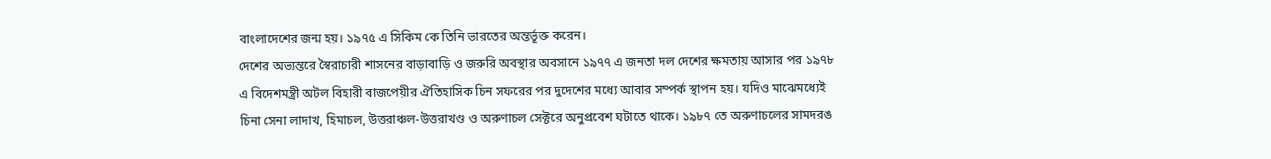বাংলাদেশের জন্ম হয়। ১৯৭৫ এ সিকিম কে তিনি ভারতের অন্তর্ভূক্ত করেন।
দেশের অভ্যন্তরে স্বৈরাচারী শাসনের বাড়াবাড়ি ও জরুরি অবস্থার অবসানে ১৯৭৭ এ জনতা দল দেশের ক্ষমতায় আসার পর ১৯৭৮ এ বিদেশমন্ত্রী অটল বিহারী বাজপেয়ীর ঐতিহাসিক চিন সফরের পর দুদেশের মধ্যে আবার সম্পর্ক স্থাপন হয়। যদিও মাঝেমধ্যেই চিনা সেনা লাদাখ, হিমাচল, উত্তরাঞ্চল-উত্তরাখণ্ড ও অরুণাচল সেক্টরে অনুপ্রবেশ ঘটাতে থাকে। ১৯৮৭ তে অরুণাচলের সামদরঙ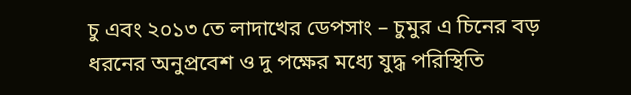চু এবং ২০১৩ তে লাদাখের ডেপসাং – চুমুর এ চিনের বড় ধরনের অনুপ্রবেশ ও দু পক্ষের মধ্যে যুদ্ধ পরিস্থিতি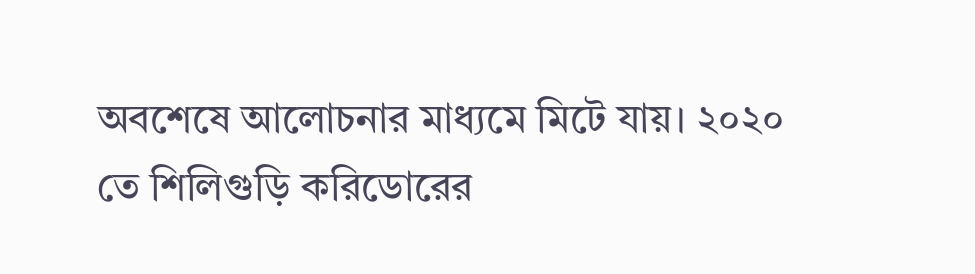অবশেষে আলোচনার মাধ্যমে মিটে যায়। ২০২০ তে শিলিগুড়ি করিডোরের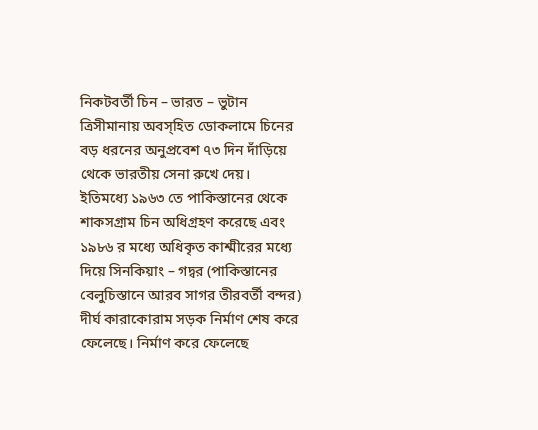নিকটবর্তী চিন – ভারত – ভুটান ত্রিসীমানায় অবস্হিত ডোকলামে চিনের বড় ধরনের অনুপ্রবেশ ৭৩ দিন দাঁড়িয়ে থেকে ভারতীয় সেনা রুখে দেয়।
ইতিমধ্যে ১৯৬৩ তে পাকিস্তানের থেকে শাকসগ্রাম চিন অধিগ্রহণ করেছে এবং ১৯৮৬ র মধ্যে অধিকৃত কাশ্মীরের মধ্যে দিয়ে সিনকিয়াং – গদ্বর (পাকিস্তানের বেলুচিস্তানে আরব সাগর তীরবর্তী বন্দর) দীর্ঘ কারাকোরাম সড়ক নির্মাণ শেষ করে ফেলেছে। নির্মাণ করে ফেলেছে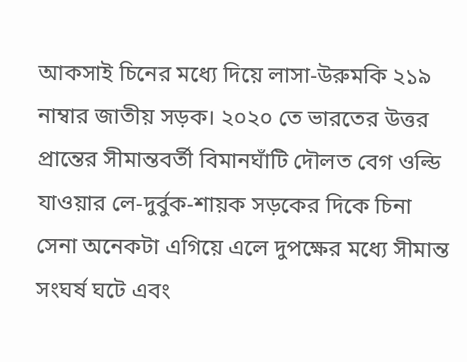আকসাই চিনের মধ্যে দিয়ে লাসা-উরুমকি ২১৯ নাম্বার জাতীয় সড়ক। ২০২০ তে ভারতের উত্তর প্রান্তের সীমান্তবর্তী বিমানঘাঁটি দৌলত বেগ ওল্ডি যাওয়ার লে-দুর্বুক-শায়ক সড়কের দিকে চিনা সেনা অনেকটা এগিয়ে এলে দুপক্ষের মধ্যে সীমান্ত সংঘর্ষ ঘটে এবং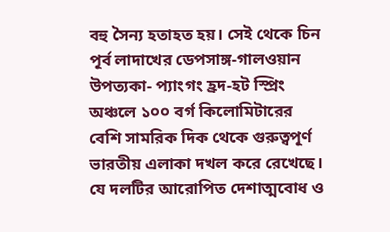বহু সৈন্য হতাহত হয়। সেই থেকে চিন পূর্ব লাদাখের ডেপসাঙ্গ-গালওয়ান উপত্যকা- প্যাংগং হ্রদ-হট স্প্রিং অঞ্চলে ১০০ বর্গ কিলোমিটারের বেশি সামরিক দিক থেকে গুরুত্বপূর্ণ ভারতীয় এলাকা দখল করে রেখেছে।
যে দলটির আরোপিত দেশাত্মবোধ ও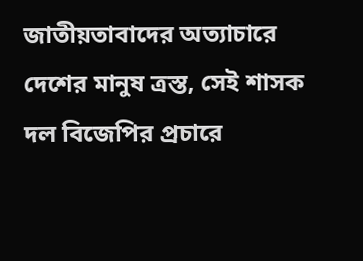জাতীয়তাবাদের অত্যাচারে দেশের মানুষ ত্রস্ত, সেই শাসক দল বিজেপির প্রচারে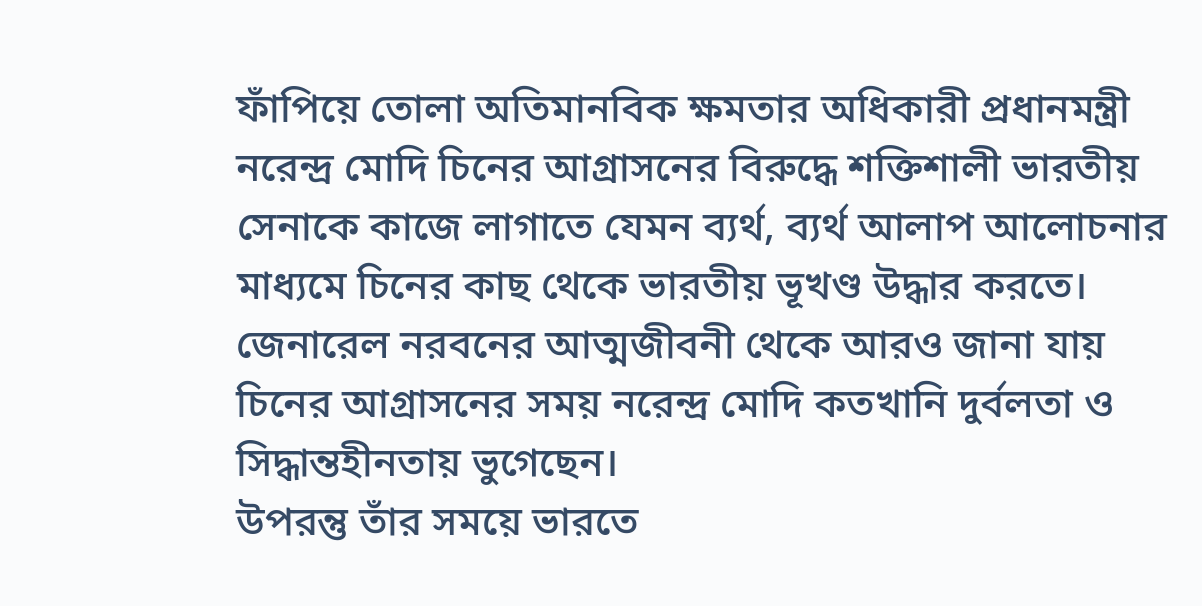ফাঁপিয়ে তোলা অতিমানবিক ক্ষমতার অধিকারী প্রধানমন্ত্রী নরেন্দ্র মোদি চিনের আগ্রাসনের বিরুদ্ধে শক্তিশালী ভারতীয় সেনাকে কাজে লাগাতে যেমন ব্যর্থ, ব্যর্থ আলাপ আলোচনার মাধ্যমে চিনের কাছ থেকে ভারতীয় ভূখণ্ড উদ্ধার করতে। জেনারেল নরবনের আত্মজীবনী থেকে আরও জানা যায় চিনের আগ্রাসনের সময় নরেন্দ্র মোদি কতখানি দুর্বলতা ও সিদ্ধান্তহীনতায় ভুগেছেন।
উপরন্তু তাঁর সময়ে ভারতে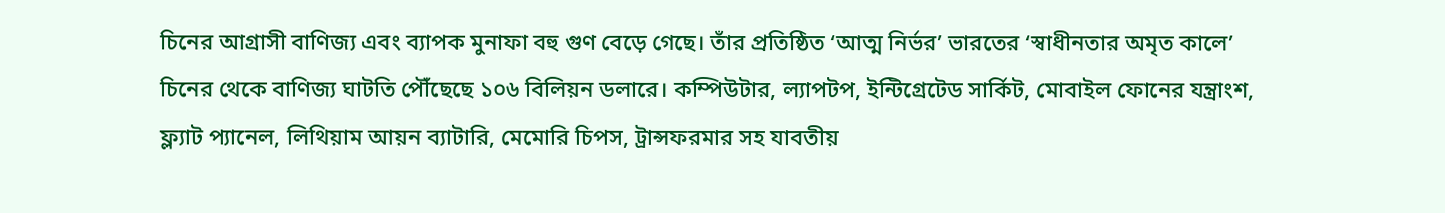চিনের আগ্রাসী বাণিজ্য এবং ব্যাপক মুনাফা বহু গুণ বেড়ে গেছে। তাঁর প্রতিষ্ঠিত ‘আত্ম নির্ভর’ ভারতের ‘স্বাধীনতার অমৃত কালে’ চিনের থেকে বাণিজ্য ঘাটতি পৌঁছেছে ১০৬ বিলিয়ন ডলারে। কম্পিউটার, ল্যাপটপ, ইন্টিগ্রেটেড সার্কিট, মোবাইল ফোনের যন্ত্রাংশ, ফ্ল্যাট প্যানেল, লিথিয়াম আয়ন ব্যাটারি, মেমোরি চিপস, ট্রান্সফরমার সহ যাবতীয়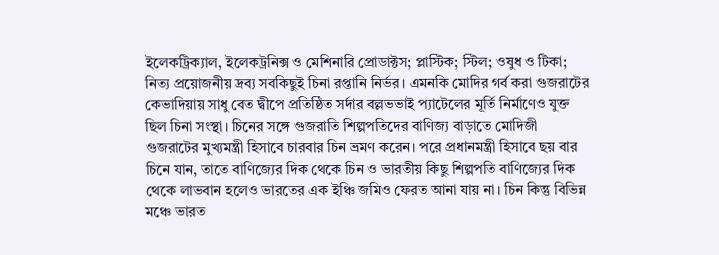ইলেকট্রিক্যাল, ইলেকট্রনিক্স ও মেশিনারি প্রোডাক্টস; প্লাস্টিক; স্টিল; ওষুধ ও টিকা; নিত্য প্রয়োজনীয় দ্রব্য সবকিছুই চিনা রপ্তানি নির্ভর। এমনকি মোদির গর্ব করা গুজরাটের কেভাদিয়ায় সাধু বেত দ্বীপে প্রতিষ্ঠিত সর্দার বল্লভভাই প্যাটেলের মূর্তি নির্মাণেও যুক্ত ছিল চিনা সংস্থা। চিনের সঙ্গে গুজরাতি শিল্পপতিদের বাণিজ্য বাড়াতে মোদিজী গুজরাটের মুখ্যমন্ত্রী হিসাবে চারবার চিন ভ্রমণ করেন। পরে প্রধানমন্ত্রী হিসাবে ছয় বার চিনে যান, তাতে বাণিজ্যের দিক থেকে চিন ও ভারতীয় কিছু শিল্পপতি বাণিজ্যের দিক থেকে লাভবান হলেও ভারতের এক ইঞ্চি জমিও ফেরত আনা যায় না। চিন কিন্তু বিভিন্ন মঞ্চে ভারত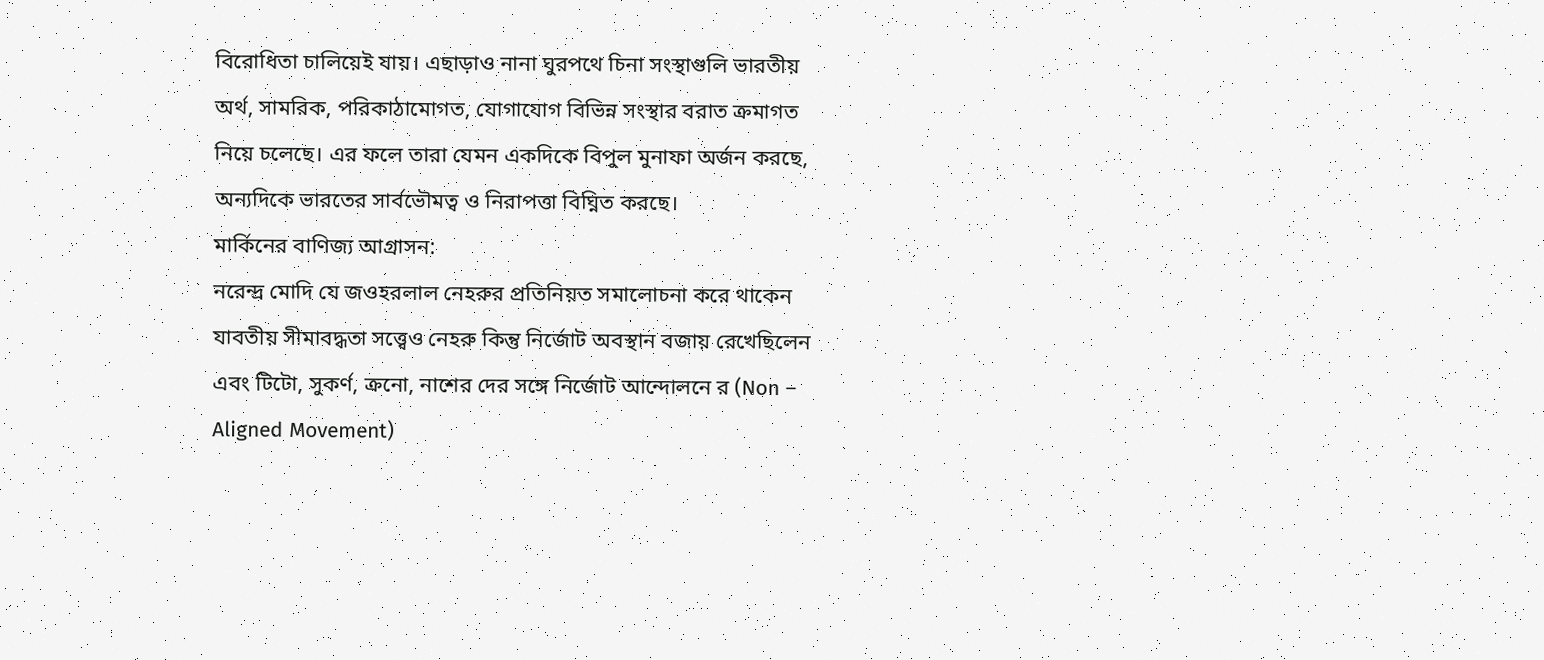বিরোধিতা চালিয়েই যায়। এছাড়াও নানা ঘুরপথে চিনা সংস্থাগুলি ভারতীয় অর্থ, সামরিক, পরিকাঠামোগত, যোগাযোগ বিভিন্ন সংস্থার বরাত ক্রমাগত নিয়ে চলেছে। এর ফলে তারা যেমন একদিকে বিপুল মুনাফা অর্জন করছে, অন্যদিকে ভারতের সার্বভৌমত্ব ও নিরাপত্তা বিঘ্নিত করছে।
মার্কিনের বাণিজ্য আগ্রাসন:
নরেন্দ্র মোদি যে জওহরলাল নেহরুর প্রতিনিয়ত সমালোচনা করে থাকেন যাবতীয় সীমাবদ্ধতা সত্ত্বেও নেহরু কিন্তু নির্জোট অবস্থান বজায় রেখেছিলেন এবং টিটো, সুকর্ণ, ক্রনো, নাশের দের সঙ্গে নির্জোট আন্দোলনে র (Non – Aligned Movement)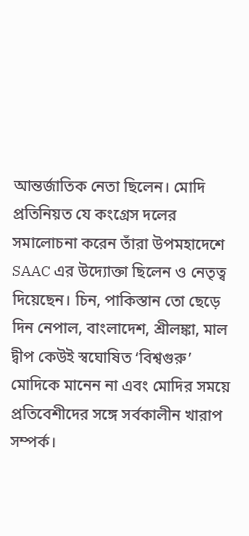আন্তর্জাতিক নেতা ছিলেন। মোদি প্রতিনিয়ত যে কংগ্রেস দলের সমালোচনা করেন তাঁরা উপমহাদেশে SAAC এর উদ্যোক্তা ছিলেন ও নেতৃত্ব দিয়েছেন। চিন, পাকিস্তান তো ছেড়ে দিন নেপাল, বাংলাদেশ, শ্রীলঙ্কা, মাল দ্বীপ কেউই স্বঘোষিত ‘বিশ্বগুরু’ মোদিকে মানেন না এবং মোদির সময়ে প্রতিবেশীদের সঙ্গে সর্বকালীন খারাপ সম্পর্ক।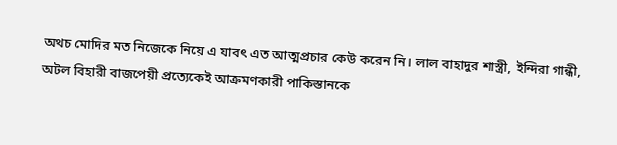অথচ মোদির মত নিজেকে নিয়ে এ যাবৎ এত আত্মপ্রচার কেউ করেন নি। লাল বাহাদুর শাস্ত্রী, ইন্দিরা গান্ধী, অটল বিহারী বাজপেয়ী প্রত্যেকেই আক্রমণকারী পাকিস্তানকে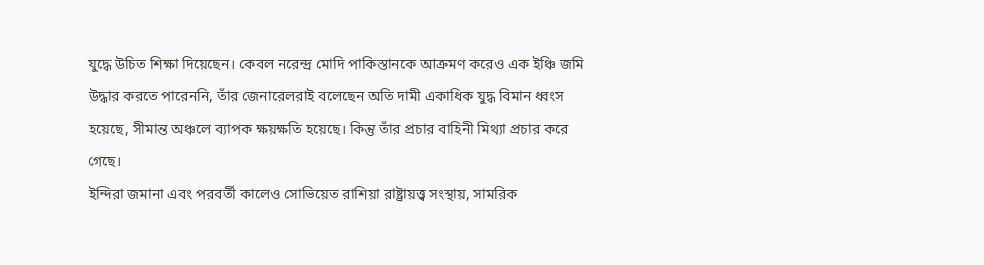যুদ্ধে উচিত শিক্ষা দিয়েছেন। কেবল নরেন্দ্র মোদি পাকিস্তানকে আক্রমণ করেও এক ইঞ্চি জমি উদ্ধার করতে পারেননি, তাঁর জেনারেলরাই বলেছেন অতি দামী একাধিক যুদ্ধ বিমান ধ্বংস হয়েছে, সীমান্ত অঞ্চলে ব্যাপক ক্ষয়ক্ষতি হয়েছে। কিন্তু তাঁর প্রচার বাহিনী মিথ্যা প্রচার করে গেছে।
ইন্দিরা জমানা এবং পরবর্তী কালেও সোভিয়েত রাশিয়া রাষ্ট্রায়ত্ত্ব সংস্থায়, সামরিক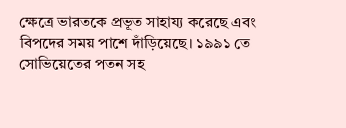ক্ষেত্রে ভারতকে প্রভূত সাহায্য করেছে এবং বিপদের সময় পাশে দাঁড়িয়েছে। ১৯৯১ তে সোভিয়েতের পতন সহ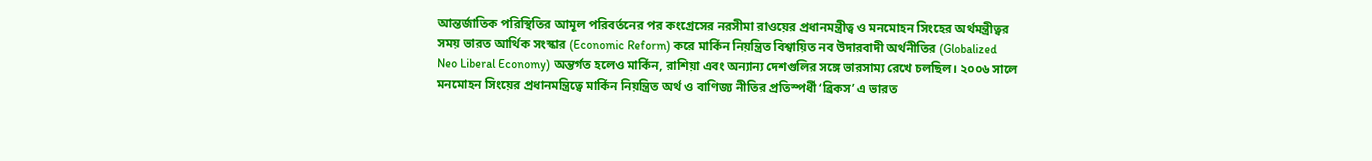আন্তর্জাতিক পরিস্থিতির আমূল পরিবর্তনের পর কংগ্রেসের নরসীমা রাওয়ের প্রধানমন্ত্রীত্ব ও মনমোহন সিংহের অর্থমন্ত্রীত্বর সময় ভারত আর্থিক সংস্কার (Economic Reform) করে মার্কিন নিয়ন্ত্রিত বিশ্বায়িত নব উদারবাদী অর্থনীতির (Globalized Neo Liberal Economy) অন্তর্গত হলেও মার্কিন, রাশিয়া এবং অন্যান্য দেশগুলির সঙ্গে ভারসাম্য রেখে চলছিল। ২০০৬ সালে মনমোহন সিংয়ের প্রধানমন্ত্রিত্বে মার্কিন নিয়ন্ত্রিত অর্থ ও বাণিজ্য নীতির প্রতিস্পর্ধী ‘ব্রিকস’ এ ভারত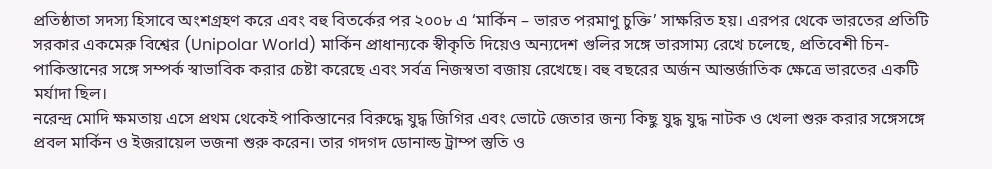প্রতিষ্ঠাতা সদস্য হিসাবে অংশগ্রহণ করে এবং বহু বিতর্কের পর ২০০৮ এ ‘মার্কিন – ভারত পরমাণু চুক্তি’ সাক্ষরিত হয়। এরপর থেকে ভারতের প্রতিটি সরকার একমেরু বিশ্বের (Unipolar World) মার্কিন প্রাধান্যকে স্বীকৃতি দিয়েও অন্যদেশ গুলির সঙ্গে ভারসাম্য রেখে চলেছে, প্রতিবেশী চিন-পাকিস্তানের সঙ্গে সম্পর্ক স্বাভাবিক করার চেষ্টা করেছে এবং সর্বত্র নিজস্বতা বজায় রেখেছে। বহু বছরের অর্জন আন্তর্জাতিক ক্ষেত্রে ভারতের একটি মর্যাদা ছিল।
নরেন্দ্র মোদি ক্ষমতায় এসে প্রথম থেকেই পাকিস্তানের বিরুদ্ধে যুদ্ধ জিগির এবং ভোটে জেতার জন্য কিছু যুদ্ধ যুদ্ধ নাটক ও খেলা শুরু করার সঙ্গেসঙ্গে প্রবল মার্কিন ও ইজরায়েল ভজনা শুরু করেন। তার গদগদ ডোনাল্ড ট্রাম্প স্তুতি ও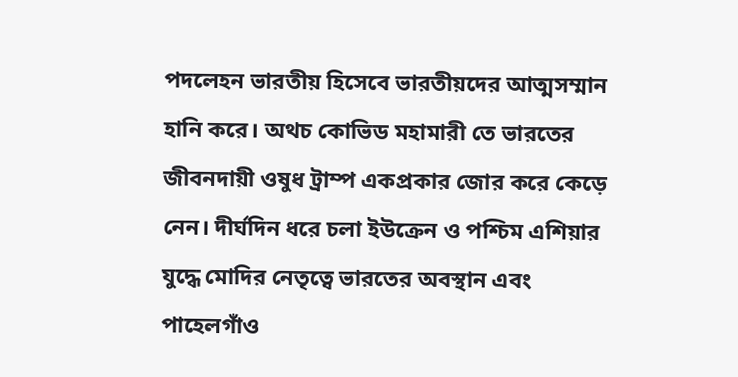পদলেহন ভারতীয় হিসেবে ভারতীয়দের আত্মসম্মান হানি করে। অথচ কোভিড মহামারী তে ভারতের জীবনদায়ী ওষুধ ট্রাম্প একপ্রকার জোর করে কেড়ে নেন। দীর্ঘদিন ধরে চলা ইউক্রেন ও পশ্চিম এশিয়ার যুদ্ধে মোদির নেতৃত্বে ভারতের অবস্থান এবং পাহেলগাঁও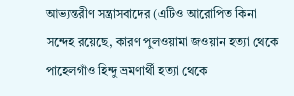আভ্যন্তরীণ সন্ত্রাসবাদের (এটিও আরোপিত কিনা সন্দেহ রয়েছে, কারণ পুলওয়ামা জওয়ান হত্যা থেকে পাহেলগাঁও হিন্দু ভ্রমণার্থী হত্যা থেকে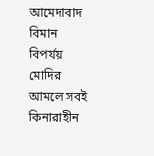আমেদাবাদ বিমান বিপর্যয় মোদির আমলে সবই কিনারাহীন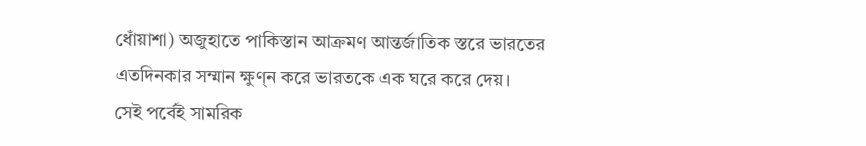ধোঁয়াশা) অজুহাতে পাকিস্তান আক্রমণ আন্তর্জাতিক স্তরে ভারতের এতদিনকার সম্মান ক্ষুণ্ন করে ভারতকে এক ঘরে করে দেয়।
সেই পর্বেই সামরিক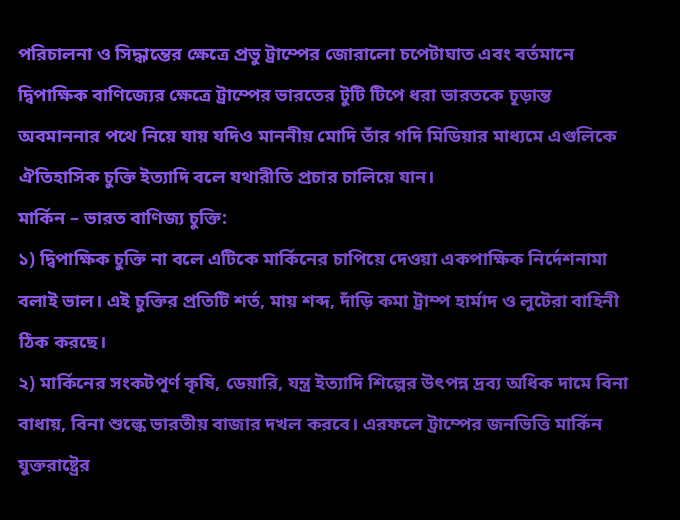পরিচালনা ও সিদ্ধান্তের ক্ষেত্রে প্রভু ট্রাম্পের জোরালো চপেটাঘাত এবং বর্তমানে দ্বিপাক্ষিক বাণিজ্যের ক্ষেত্রে ট্রাম্পের ভারতের টুটি টিপে ধরা ভারতকে চূড়ান্ত অবমাননার পথে নিয়ে যায় যদিও মাননীয় মোদি তাঁর গদি মিডিয়ার মাধ্যমে এগুলিকে ঐতিহাসিক চুক্তি ইত্যাদি বলে যথারীতি প্রচার চালিয়ে যান।
মার্কিন – ভারত বাণিজ্য চুক্তি:
১) দ্বিপাক্ষিক চুক্তি না বলে এটিকে মার্কিনের চাপিয়ে দেওয়া একপাক্ষিক নির্দেশনামা বলাই ভাল। এই চুক্তির প্রতিটি শর্ত, মায় শব্দ, দাঁড়ি কমা ট্রাম্প হার্মাদ ও লুটেরা বাহিনী ঠিক করছে।
২) মার্কিনের সংকটপূর্ণ কৃষি, ডেয়ারি, যন্ত্র ইত্যাদি শিল্পের উৎপন্ন দ্রব্য অধিক দামে বিনা বাধায়, বিনা শুল্কে ভারতীয় বাজার দখল করবে। এরফলে ট্রাম্পের জনভিত্তি মার্কিন যুক্তরাষ্ট্রের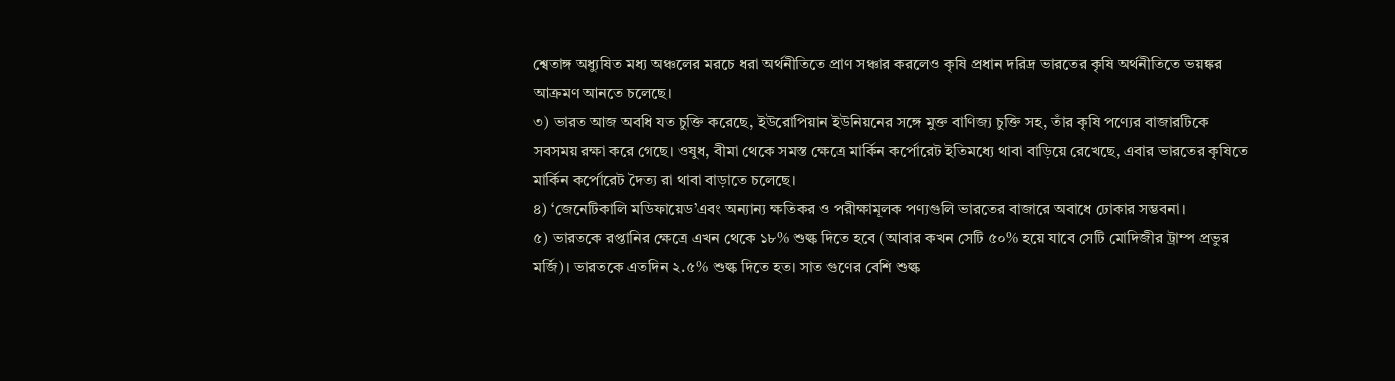শ্বেতাঙ্গ অধ্যুষিত মধ্য অঞ্চলের মরচে ধরা অর্থনীতিতে প্রাণ সঞ্চার করলেও কৃষি প্রধান দরিদ্র ভারতের কৃষি অর্থনীতিতে ভয়ঙ্কর আক্রমণ আনতে চলেছে।
৩) ভারত আজ অবধি যত চুক্তি করেছে, ইউরোপিয়ান ইউনিয়নের সঙ্গে মুক্ত বাণিজ্য চুক্তি সহ, তাঁর কৃষি পণ্যের বাজারটিকে সবসময় রক্ষা করে গেছে। ওষুধ, বীমা থেকে সমস্ত ক্ষেত্রে মার্কিন কর্পোরেট ইতিমধ্যে থাবা বাড়িয়ে রেখেছে, এবার ভারতের কৃষিতে মার্কিন কর্পোরেট দৈত্য রা থাবা বাড়াতে চলেছে।
৪) ‘জেনেটিকালি মডিফায়েড’এবং অন্যান্য ক্ষতিকর ও পরীক্ষামূলক পণ্যগুলি ভারতের বাজারে অবাধে ঢোকার সম্ভবনা।
৫) ভারতকে রপ্তানির ক্ষেত্রে এখন থেকে ১৮% শুল্ক দিতে হবে (আবার কখন সেটি ৫০% হয়ে যাবে সেটি মোদিজীর ট্রাম্প প্রভুর মর্জি)। ভারতকে এতদিন ২.৫% শুল্ক দিতে হত। সাত গুণের বেশি শুল্ক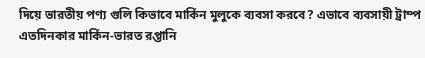দিয়ে ভারতীয় পণ্য গুলি কিভাবে মার্কিন মুলুকে ব্যবসা করবে? এভাবে ব্যবসায়ী ট্রাম্প এতদিনকার মার্কিন-ভারত রপ্তানি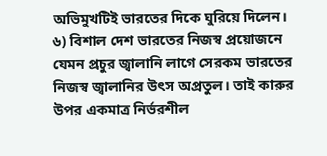অভিমুখটিই ভারতের দিকে ঘুরিয়ে দিলেন।
৬) বিশাল দেশ ভারতের নিজস্ব প্রয়োজনে যেমন প্রচুর জ্বালানি লাগে সেরকম ভারতের নিজস্ব জ্বালানির উৎস অপ্রতুল। তাই কারুর উপর একমাত্র নির্ভরশীল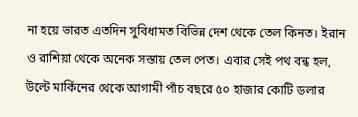না হয়ে ভারত এতদিন সুবিধামত বিভিন্ন দেশ থেকে তেল কিনত। ইরান ও রাশিয়া থেকে অনেক সস্তায় তেল পেত। এবার সেই পথ বন্ধ হল, উল্টে মার্কিনের থেকে আগামী পাঁচ বছরে ৫০ হাজার কোটি ডলার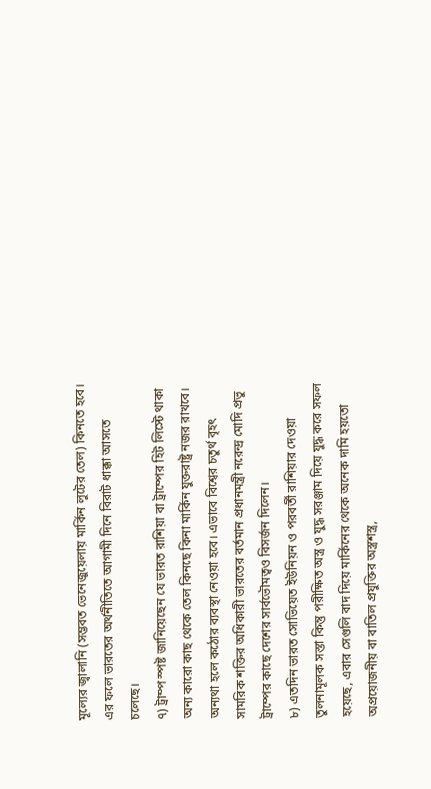মূল্যের জ্বালানি (সম্ভবত ভেনেজুয়েলায় মার্কিন লুটের তেল) কিনতে হবে। এর ফলে ভারতের অর্থনীতিতে আগামী দিনে বিরাট ধাক্কা আসতে চলেছে।
৭) ট্রাম্প স্পষ্ট জানিয়েছেন যে ভারত রাশিয়া বা ট্রাম্পের হিট লিস্টে থাকা অন্য কারো কাছ থেকে তেল কিনছে কিনা মার্কিন যুক্তরাষ্ট্র নজর রাখবে। অন্যথা হলে কঠোর ব্যবস্থা নেওয়া হবে। এভাবে বিশ্বের চতুর্থ বৃহৎ সামরিক শক্তির অধিকারী ভারতের বর্তমান প্রধানমন্ত্রী নরেন্দ্র মোদি প্রভু ট্রাম্পের কাছে দেশের সার্বভৌমত্বও বিসর্জন দিলেন।
৮) এতদিন ভারত সোভিয়েত ইউনিয়ন ও পরবর্তী রাশিয়ার দেওয়া তুলনামূলক সস্তা কিন্তু পরীক্ষিত অস্ত্র ও যুদ্ধ সরঞ্জাম দিয়ে যুদ্ধ করে সফল হয়েছে, এবার সেগুলি বাদ দিয়ে মার্কিনের থেকে অনেক দামি হয়তো অপ্রয়োজনীয় বা বাতিল প্রযুক্তির অস্ত্রশস্ত্র,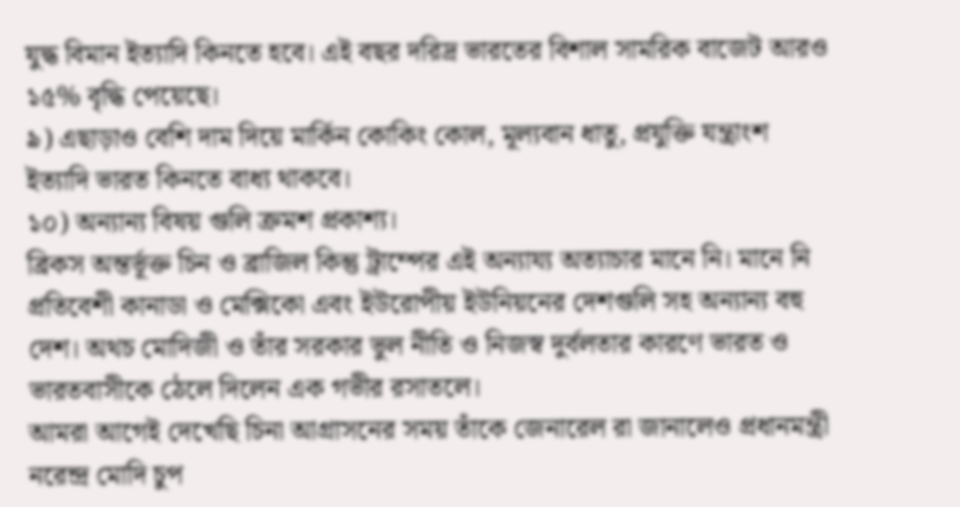যুদ্ধ বিমান ইত্যাদি কিনতে হবে। এই বছর দরিদ্র ভারতের বিশাল সামরিক বাজেট আরও ১৫% বৃদ্ধি পেয়েছে।
৯) এছাড়াও বেশি দাম দিয়ে মার্কিন কোকিং কোল, মূল্যবান ধাতু, প্রযুক্তি যন্ত্রাংশ ইত্যাদি ভারত কিনতে বাধ্য থাকবে।
১০) অন্যান্য বিষয় গুলি ক্রমশ প্রকাশ্য।
ব্রিকস অন্তর্ভূক্ত চিন ও ব্রাজিল কিন্তু ট্রাম্পের এই অন্যায্য অত্যাচার মানে নি। মানে নি প্রতিবেশী কানাডা ও মেক্সিকো এবং ইউরোপীয় ইউনিয়নের দেশগুলি সহ অন্যান্য বহু দেশ। অথচ মোদিজী ও তাঁর সরকার ভুল নীতি ও নিজস্ব দুর্বলতার কারণে ভারত ও ভারতবাসীকে ঠেলে দিলেন এক গভীর রসাতলে।
আমরা আগেই দেখেছি চিনা আগ্রাসনের সময় তাঁকে জেনারেল রা জানালেও প্রধানমন্ত্রী নরেন্দ্র মোদি চুপ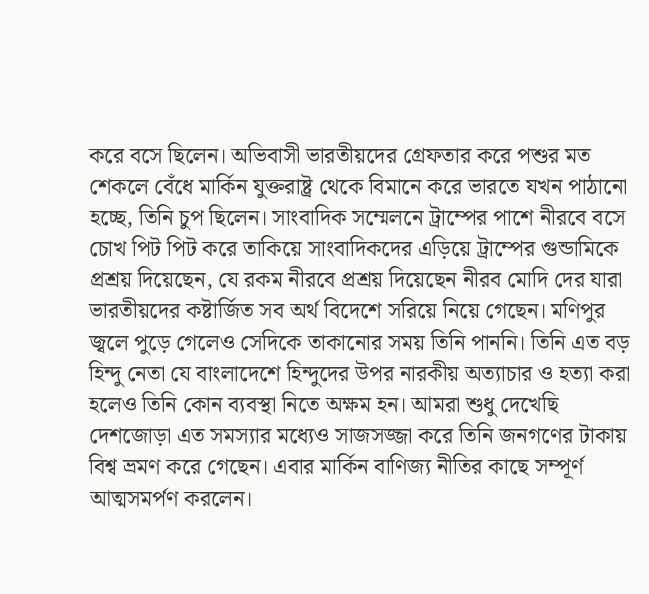করে বসে ছিলেন। অভিবাসী ভারতীয়দের গ্রেফতার করে পশুর মত শেকলে বেঁধে মার্কিন যুক্তরাষ্ট্র থেকে বিমানে করে ভারতে যখন পাঠানো হচ্ছে, তিনি চুপ ছিলেন। সাংবাদিক সম্মেলনে ট্রাম্পের পাশে নীরবে বসে চোখ পিট পিট করে তাকিয়ে সাংবাদিকদের এড়িয়ে ট্রাম্পের গুন্ডামিকে প্রশ্রয় দিয়েছেন, যে রকম নীরবে প্রশ্রয় দিয়েছেন নীরব মোদি দের যারা ভারতীয়দের কষ্টার্জিত সব অর্থ বিদেশে সরিয়ে নিয়ে গেছেন। মণিপুর জ্বলে পুড়ে গেলেও সেদিকে তাকানোর সময় তিনি পাননি। তিনি এত বড় হিন্দু নেতা যে বাংলাদেশে হিন্দুদের উপর নারকীয় অত্যাচার ও হত্যা করা হলেও তিনি কোন ব্যবস্থা নিতে অক্ষম হন। আমরা শুধু দেখেছি দেশজোড়া এত সমস্যার মধ্যেও সাজসজ্জা করে তিনি জনগণের টাকায় বিশ্ব ভ্রমণ করে গেছেন। এবার মার্কিন বাণিজ্য নীতির কাছে সম্পূর্ণ আত্মসমর্পণ করলেন।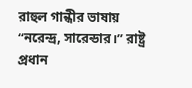রাহুল গান্ধীর ভাষায় “নরেন্দ্র, সারেন্ডার।” রাষ্ট্র প্রধান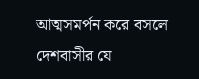আত্মসমর্পন করে বসলে দেশবাসীর যে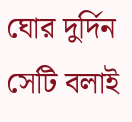ঘোর দুর্দিন সেটি বলাই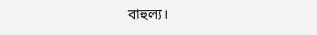বাহুল্য।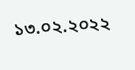১৩.০২.২০২২